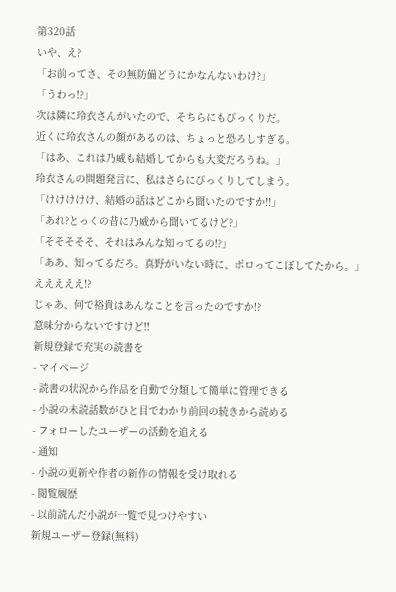第320話
いや、え?
「お前ってさ、その無防備どうにかなんないわけ?」
「うわっ!?」
次は隣に玲衣さんがいたので、そちらにもびっくりだ。
近くに玲衣さんの顔があるのは、ちょっと恐ろしすぎる。
「はあ、これは乃威も結婚してからも大変だろうね。」
玲衣さんの問題発言に、私はさらにびっくりしてしまう。
「けけけけけ、結婚の話はどこから聞いたのですか!!」
「あれ?とっくの昔に乃威から聞いてるけど?」
「そそそそそ、それはみんな知ってるの!?」
「ああ、知ってるだろ。真野がいない時に、ポロってこぼしてたから。」
えええええ!?
じゃあ、何で裕貴はあんなことを言ったのですか!?
意味分からないですけど!!
新規登録で充実の読書を
- マイページ
- 読書の状況から作品を自動で分類して簡単に管理できる
- 小説の未読話数がひと目でわかり前回の続きから読める
- フォローしたユーザーの活動を追える
- 通知
- 小説の更新や作者の新作の情報を受け取れる
- 閲覧履歴
- 以前読んだ小説が一覧で見つけやすい
新規ユーザー登録(無料)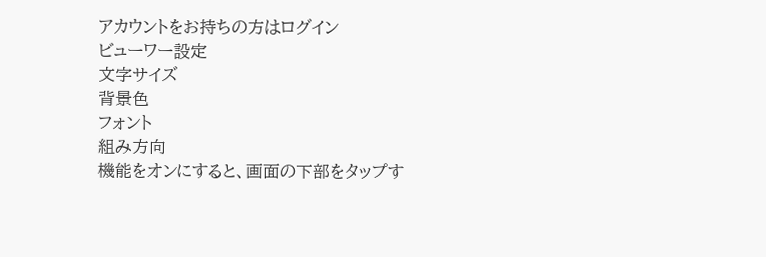アカウントをお持ちの方はログイン
ビューワー設定
文字サイズ
背景色
フォント
組み方向
機能をオンにすると、画面の下部をタップす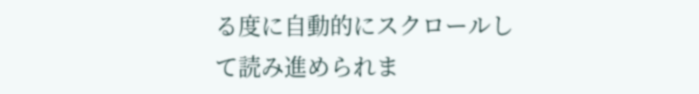る度に自動的にスクロールして読み進められま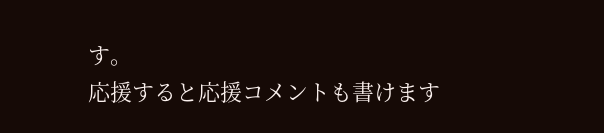す。
応援すると応援コメントも書けます